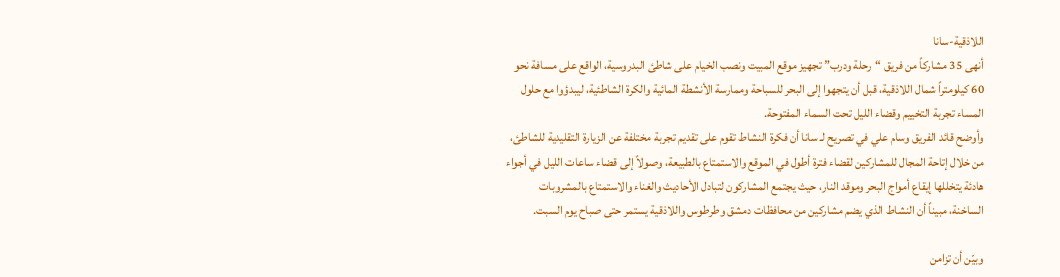اللاذقية-سانا
أنهى 35 مشاركاً من فريق “رحلة ودرب” تجهيز موقع المبيت ونصب الخيام على شاطئ البدروسية، الواقع على مسافة نحو 60 كيلومتراً شمال اللاذقية، قبل أن يتجهوا إلى البحر للسباحة وممارسة الأنشطة المائية والكرة الشاطئية، ليبدؤوا مع حلول المساء تجربة التخييم وقضاء الليل تحت السماء المفتوحة.
وأوضح قائد الفريق وسام علي في تصريح لـ سانا أن فكرة النشاط تقوم على تقديم تجربة مختلفة عن الزيارة التقليدية للشاطئ، من خلال إتاحة المجال للمشاركين لقضاء فترة أطول في الموقع والاستمتاع بالطبيعة، وصولاً إلى قضاء ساعات الليل في أجواء هادئة يتخللها إيقاع أمواج البحر وموقد النار، حيث يجتمع المشاركون لتبادل الأحاديث والغناء والاستمتاع بالمشروبات الساخنة، مبيناً أن النشاط الذي يضم مشاركين من محافظات دمشق وطرطوس واللاذقية يستمر حتى صباح يوم السبت.

وبيّن أن تزامن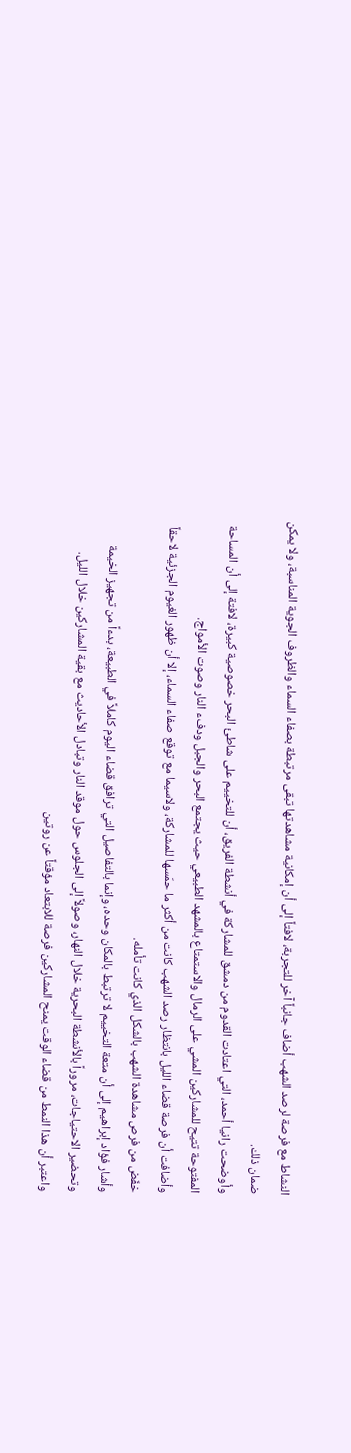النشاط مع فرصة لرصد الشهب أضاف جانباً آخر للتجربة، لافتاً إلى أن إمكانية مشاهدتها تبقى مرتبطة بصفاء السماء والظروف الجوية المناسبة، ولا يمكن ضمان ذلك.
وأوضحت رانيا أحمد، التي اعتادت القدوم من دمشق للمشاركة في أنشطة الفريق، أن للتخييم على شاطئ البحر خصوصية كبيرة، لافتة إلى أن المساحة المفتوحة تتيح للمشاركين المشي على الرمال والاستمتاع بالمشهد الطبيعي حيث يجتمع البحر والجبل ودفء النار وصوت الأمواج.
وأضافت أن فرصة قضاء الليل بانتظار رصد الشهب كانت من أكثر ما حمّسها للمشاركة، ولاسيما مع توقع صفاء السماء، إلا أن ظهور الغيوم الجزئية لاحقاً خفّض من فرص مشاهدة الشهب بالشكل الذي كانت تأمله.
وأشار فؤاد إبراهيم إلى أن متعة التخييم لا ترتبط بالمكان وحده، وإنما بالتفاصيل التي ترافق قضاء اليوم كاملاً في الطبيعة، بدءاً من تجهيز الخيمة وتحضير الاحتياجات، مروراً بالأنشطة البحرية خلال النهار، وصولاً إلى الجلوس حول موقد النار وتبادل الأحاديث مع بقية المشاركين خلال الليل.
واعتبر أن هذا النمط من قضاء الوقت يمنح المشاركين فرصة للابتعاد مؤقتاً عن روتين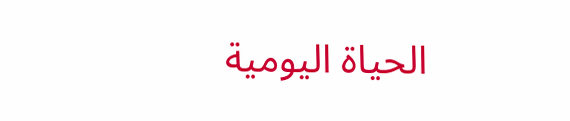الحياة اليومية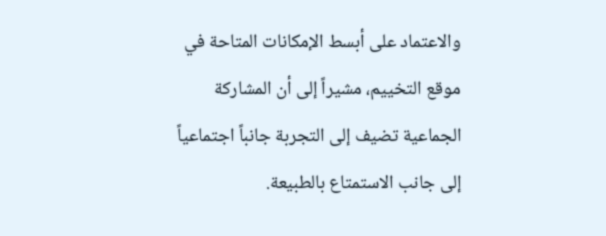والاعتماد على أبسط الإمكانات المتاحة في موقع التخييم، مشيراً إلى أن المشاركة الجماعية تضيف إلى التجربة جانباً اجتماعياً إلى جانب الاستمتاع بالطبيعة.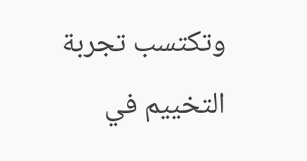وتكتسب تجربة التخييم في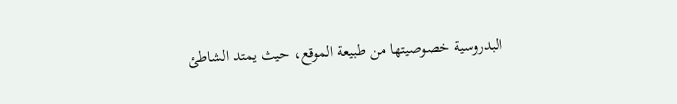البدروسية خصوصيتها من طبيعة الموقع، حيث يمتد الشاطئ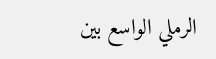الرملي الواسع بين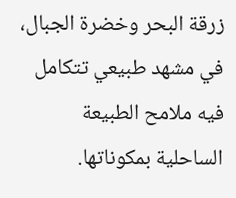زرقة البحر وخضرة الجبال، في مشهد طبيعي تتكامل فيه ملامح الطبيعة الساحلية بمكوناتها.